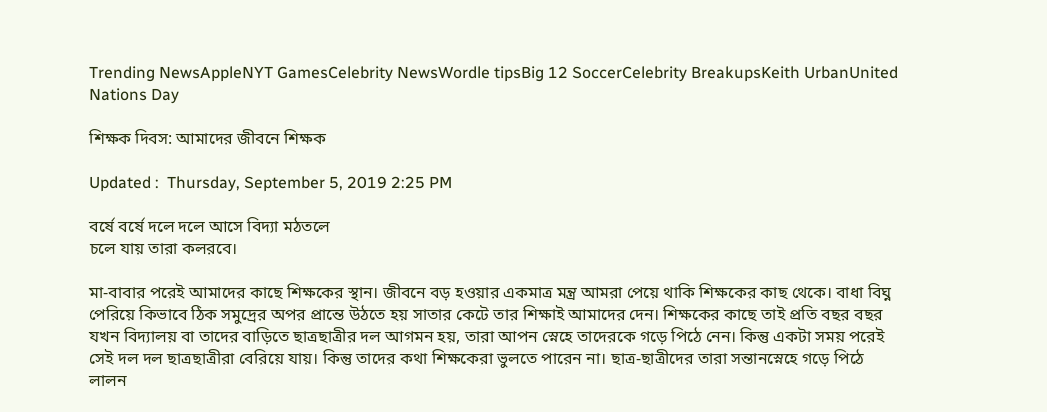Trending NewsAppleNYT GamesCelebrity NewsWordle tipsBig 12 SoccerCelebrity BreakupsKeith UrbanUnited Nations Day

শিক্ষক দিবস: আমাদের জীবনে শিক্ষক

Updated :  Thursday, September 5, 2019 2:25 PM

বর্ষে বর্ষে দলে দলে আসে বিদ্যা মঠতলে
চলে যায় তারা কলরবে।

মা-বাবার পরেই আমাদের কাছে শিক্ষকের স্থান। জীবনে বড় হওয়ার একমাত্র মন্ত্র আমরা পেয়ে থাকি শিক্ষকের কাছ থেকে। বাধা বিঘ্ন পেরিয়ে কিভাবে ঠিক সমুদ্রের অপর প্রান্তে উঠতে হয় সাতার কেটে তার শিক্ষাই আমাদের দেন। শিক্ষকের কাছে তাই প্রতি বছর বছর যখন বিদ্যালয় বা তাদের বাড়িতে ছাত্রছাত্রীর দল আগমন হয়, তারা আপন স্নেহে তাদেরকে গড়ে পিঠে নেন। কিন্তু একটা সময় পরেই সেই দল দল ছাত্রছাত্রীরা বেরিয়ে যায়। কিন্তু তাদের কথা শিক্ষকেরা ভুলতে পারেন না। ছাত্র-ছাত্রীদের তারা সন্তানস্নেহে গড়ে পিঠে লালন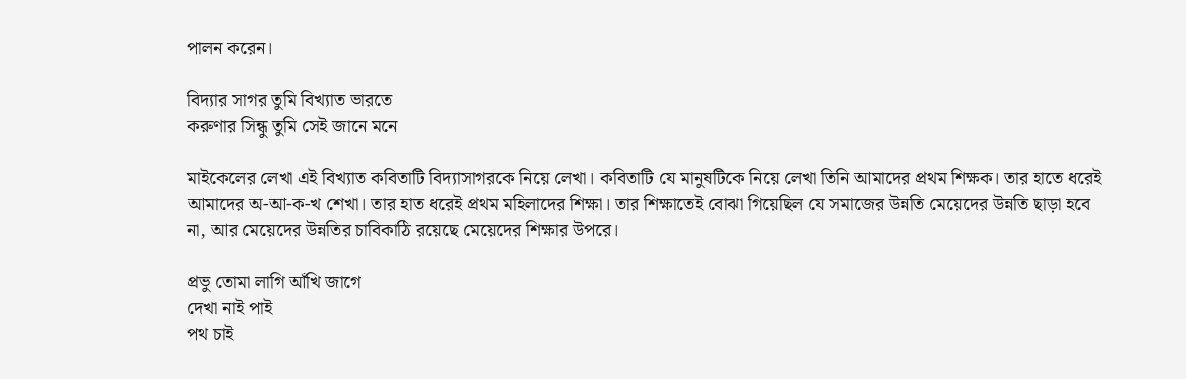পালন করেন।

বিদ্যার সাগর তুমি বিখ্যাত ভারতে
করুণার সিন্ধু তুমি সেই জানে মনে

মাইকেলের লেখা এই বিখ্যাত কবিতাটি বিদ্যাসাগরকে নিয়ে লেখা। কবিতাটি যে মানুষটিকে নিয়ে লেখা তিনি আমাদের প্রথম শিক্ষক। তার হাতে ধরেই আমাদের অ-আ-ক-খ শেখা। তার হাত ধরেই প্রথম মহিলাদের শিক্ষা। তার শিক্ষাতেই বোঝা গিয়েছিল যে সমাজের উন্নতি মেয়েদের উন্নতি ছাড়া হবে না, আর মেয়েদের উন্নতির চাবিকাঠি রয়েছে মেয়েদের শিক্ষার উপরে।

প্রভু তোমা লাগি আঁখি জাগে
দেখা নাই পাই
পথ চাই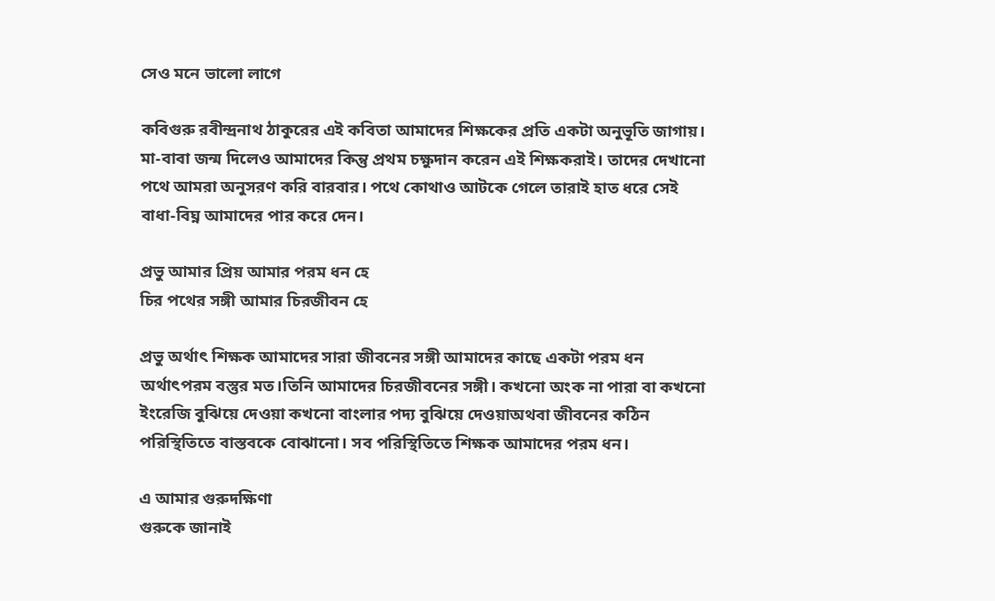সেও মনে ভালো লাগে

কবিগুরু রবীন্দ্রনাথ ঠাকুরের এই কবিতা আমাদের শিক্ষকের প্রতি একটা অনুভূতি জাগায়। মা-বাবা জন্ম দিলেও আমাদের কিন্তু প্রথম চক্ষুদান করেন এই শিক্ষকরাই। তাদের দেখানো পথে আমরা অনুসরণ করি বারবার। পথে কোথাও আটকে গেলে তারাই হাত ধরে সেই বাধা-বিঘ্ন আমাদের পার করে দেন।

প্রভু আমার প্রিয় আমার পরম ধন হে
চির পথের সঙ্গী আমার চিরজীবন হে

প্রভু অর্থাৎ শিক্ষক আমাদের সারা জীবনের সঙ্গী আমাদের কাছে একটা পরম ধন অর্থাৎপরম বস্তুর মত।তিনি আমাদের চিরজীবনের সঙ্গী। কখনো অংক না পারা বা কখনো ইংরেজি বুঝিয়ে দেওয়া কখনো বাংলার পদ্য বুঝিয়ে দেওয়াঅথবা জীবনের কঠিন পরিস্থিতিতে বাস্তবকে বোঝানো। সব পরিস্থিতিতে শিক্ষক আমাদের পরম ধন।

এ আমার গুরুদক্ষিণা
গুরুকে জানাই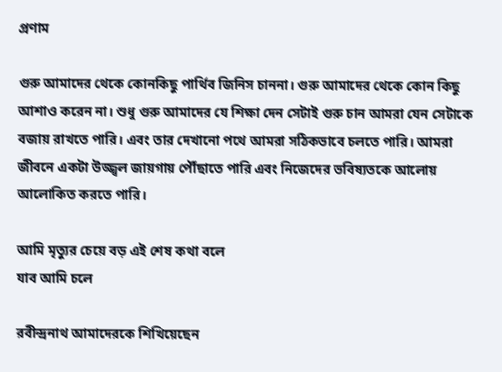প্রণাম

গুরু আমাদের থেকে কোনকিছু পার্থিব জিনিস চাননা। গুরু আমাদের থেকে কোন কিছু আশাও করেন না। শুধু গুরু আমাদের যে শিক্ষা দেন সেটাই গুরু চান আমরা যেন সেটাকে বজায় রাখতে পারি। এবং তার দেখানো পথে আমরা সঠিকভাবে চলতে পারি। আমরা জীবনে একটা উজ্জ্বল জায়গায় পৌঁছাতে পারি এবং নিজেদের ভবিষ্যতকে আলোয় আলোকিত করতে পারি।

আমি মৃত্যুর চেয়ে বড় এই শেষ কথা বলে
যাব আমি চলে

রবীন্দ্রনাথ আমাদেরকে শিখিয়েছেন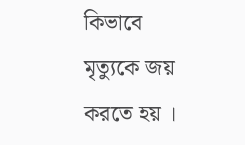কিভাবে মৃত্যুকে জয় করতে হয় ।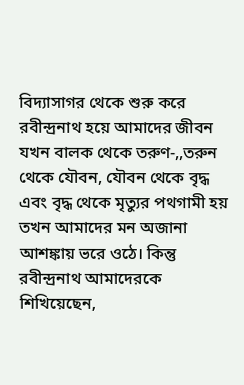বিদ্যাসাগর থেকে শুরু করে রবীন্দ্রনাথ হয়ে আমাদের জীবন যখন বালক থেকে তরুণ-,,তরুন থেকে যৌবন, যৌবন থেকে বৃদ্ধ এবং বৃদ্ধ থেকে মৃত্যুর পথগামী হয় তখন আমাদের মন অজানা আশঙ্কায় ভরে ওঠে। কিন্তু রবীন্দ্রনাথ আমাদেরকে শিখিয়েছেন,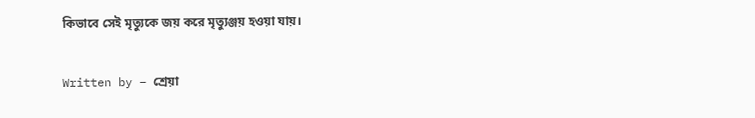কিভাবে সেই মৃত্যুকে জয় করে মৃত্যুঞ্জয় হওয়া যায়।

Written by – শ্রেয়া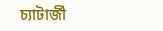চ্যাটার্জী